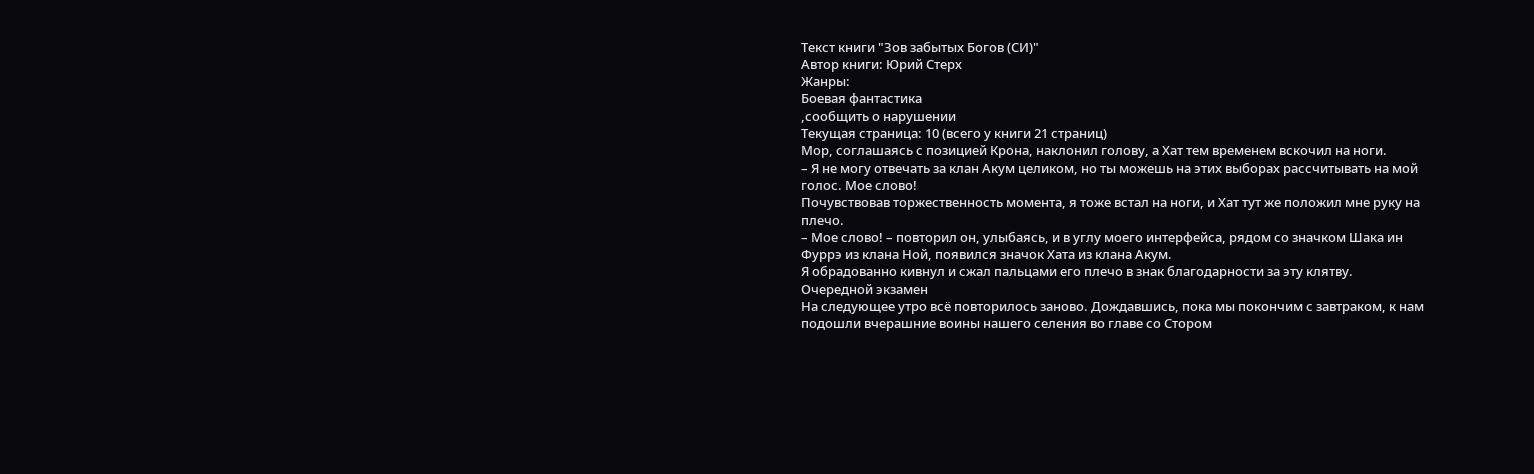Текст книги "Зов забытых Богов (СИ)"
Автор книги: Юрий Стерх
Жанры:
Боевая фантастика
,сообщить о нарушении
Текущая страница: 10 (всего у книги 21 страниц)
Мор, соглашаясь с позицией Крона, наклонил голову, а Хат тем временем вскочил на ноги.
– Я не могу отвечать за клан Акум целиком, но ты можешь на этих выборах рассчитывать на мой голос. Мое слово!
Почувствовав торжественность момента, я тоже встал на ноги, и Хат тут же положил мне руку на плечо.
– Мое слово! – повторил он, улыбаясь, и в углу моего интерфейса, рядом со значком Шака ин Фуррэ из клана Ной, появился значок Хата из клана Акум.
Я обрадованно кивнул и сжал пальцами его плечо в знак благодарности за эту клятву.
Очередной экзамен
На следующее утро всё повторилось заново. Дождавшись, пока мы покончим с завтраком, к нам подошли вчерашние воины нашего селения во главе со Стором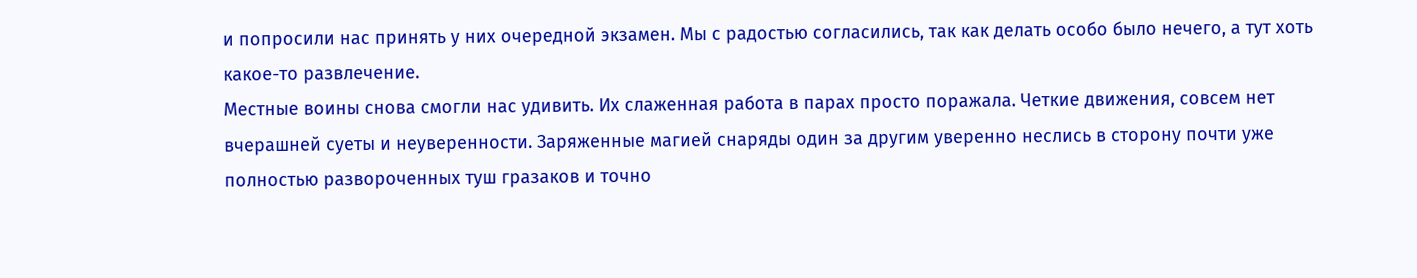и попросили нас принять у них очередной экзамен. Мы с радостью согласились, так как делать особо было нечего, а тут хоть какое-то развлечение.
Местные воины снова смогли нас удивить. Их слаженная работа в парах просто поражала. Четкие движения, совсем нет вчерашней суеты и неуверенности. Заряженные магией снаряды один за другим уверенно неслись в сторону почти уже полностью развороченных туш гразаков и точно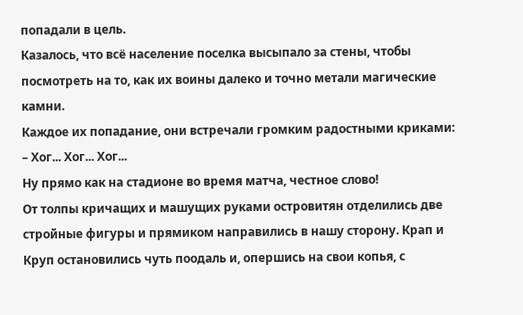попадали в цель.
Казалось, что всё население поселка высыпало за стены, чтобы посмотреть на то, как их воины далеко и точно метали магические камни.
Каждое их попадание, они встречали громким радостными криками:
– Хог... Хог... Хог...
Ну прямо как на стадионе во время матча, честное слово!
От толпы кричащих и машущих руками островитян отделились две стройные фигуры и прямиком направились в нашу сторону. Крап и Круп остановились чуть поодаль и, опершись на свои копья, с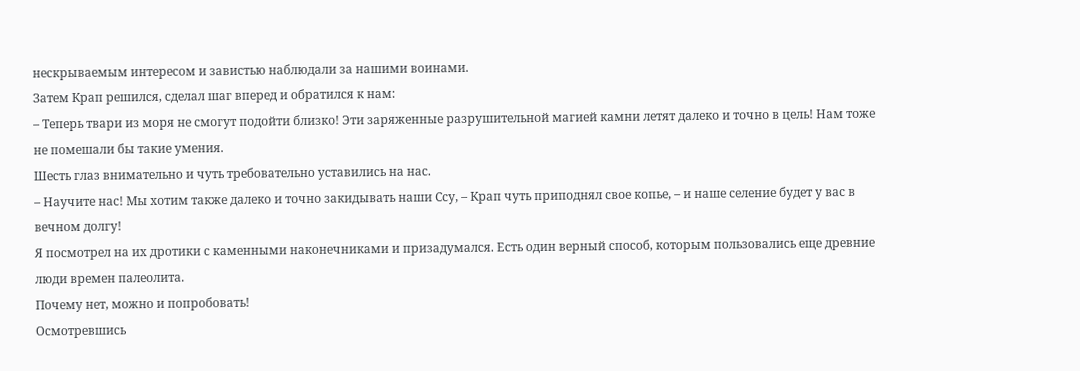нескрываемым интересом и завистью наблюдали за нашими воинами.
Затем Крап решился, сделал шаг вперед и обратился к нам:
– Теперь твари из моря не смогут подойти близко! Эти заряженные разрушительной магией камни летят далеко и точно в цель! Нам тоже не помешали бы такие умения.
Шесть глаз внимательно и чуть требовательно уставились на нас.
– Научите нас! Мы хотим также далеко и точно закидывать наши Ссу, – Крап чуть приподнял свое копье, – и наше селение будет у вас в вечном долгу!
Я посмотрел на их дротики с каменными наконечниками и призадумался. Есть один верный способ, которым пользовались еще древние люди времен палеолита.
Почему нет, можно и попробовать!
Осмотревшись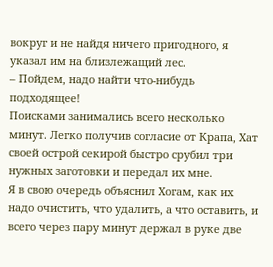вокруг и не найдя ничего пригодного, я указал им на близлежащий лес.
– Пойдем, надо найти что-нибудь подходящее!
Поисками занимались всего несколько минут. Легко получив согласие от Крапа, Хат своей острой секирой быстро срубил три нужных заготовки и передал их мне.
Я в свою очередь объяснил Хогам, как их надо очистить, что удалить, а что оставить, и всего через пару минут держал в руке две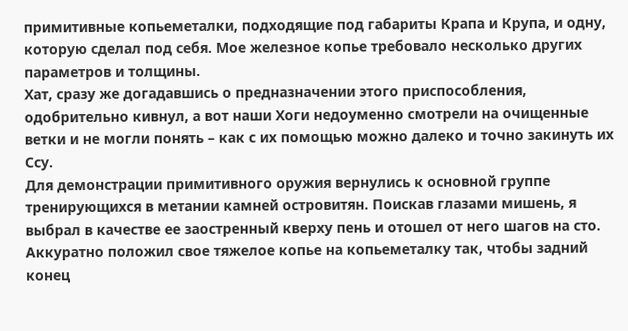примитивные копьеметалки, подходящие под габариты Крапа и Крупа, и одну, которую сделал под себя. Мое железное копье требовало несколько других параметров и толщины.
Хат, сразу же догадавшись о предназначении этого приспособления, одобрительно кивнул, а вот наши Хоги недоуменно смотрели на очищенные ветки и не могли понять – как с их помощью можно далеко и точно закинуть их Ссу.
Для демонстрации примитивного оружия вернулись к основной группе тренирующихся в метании камней островитян. Поискав глазами мишень, я выбрал в качестве ее заостренный кверху пень и отошел от него шагов на сто.
Аккуратно положил свое тяжелое копье на копьеметалку так, чтобы задний конец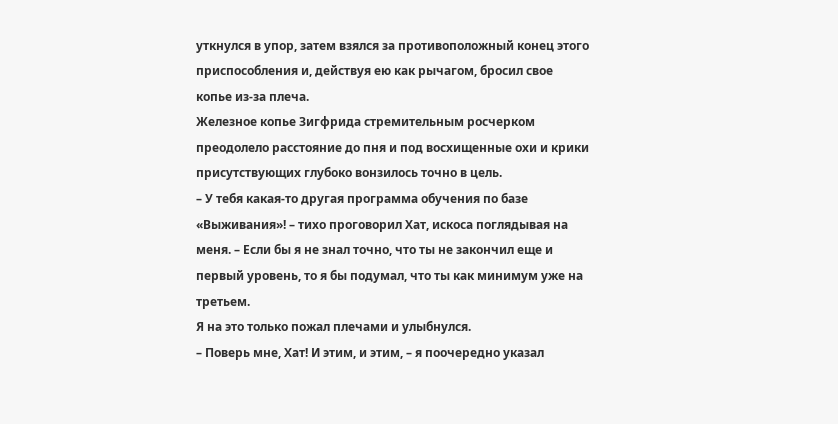уткнулся в упор, затем взялся за противоположный конец этого приспособления и, действуя ею как рычагом, бросил свое копье из-за плеча.
Железное копье Зигфрида стремительным росчерком преодолело расстояние до пня и под восхищенные охи и крики присутствующих глубоко вонзилось точно в цель.
– У тебя какая-то другая программа обучения по базе «Выживания»! – тихо проговорил Хат, искоса поглядывая на меня. – Если бы я не знал точно, что ты не закончил еще и первый уровень, то я бы подумал, что ты как минимум уже на третьем.
Я на это только пожал плечами и улыбнулся.
– Поверь мне, Хат! И этим, и этим, – я поочередно указал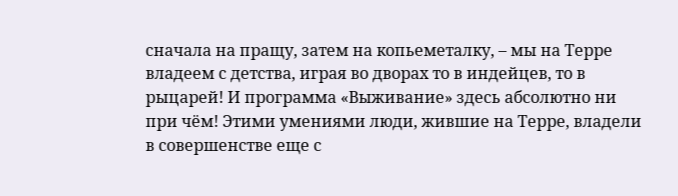сначала на пращу, затем на копьеметалку, – мы на Терре владеем с детства, играя во дворах то в индейцев, то в рыцарей! И программа «Выживание» здесь абсолютно ни при чём! Этими умениями люди, жившие на Терре, владели в совершенстве еще с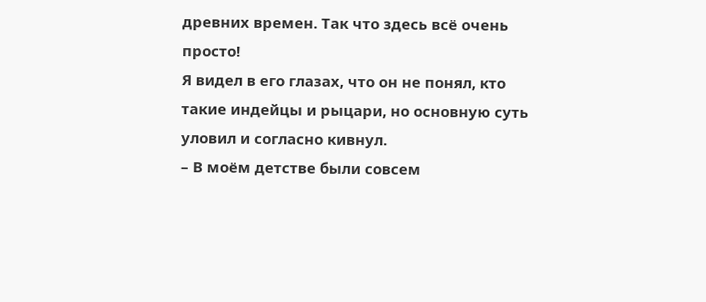древних времен. Так что здесь всё очень просто!
Я видел в его глазах, что он не понял, кто такие индейцы и рыцари, но основную суть уловил и согласно кивнул.
– В моём детстве были совсем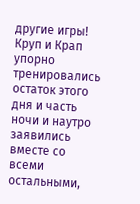другие игры!
Круп и Крап упорно тренировались остаток этого дня и часть ночи и наутро заявились вместе со всеми остальными,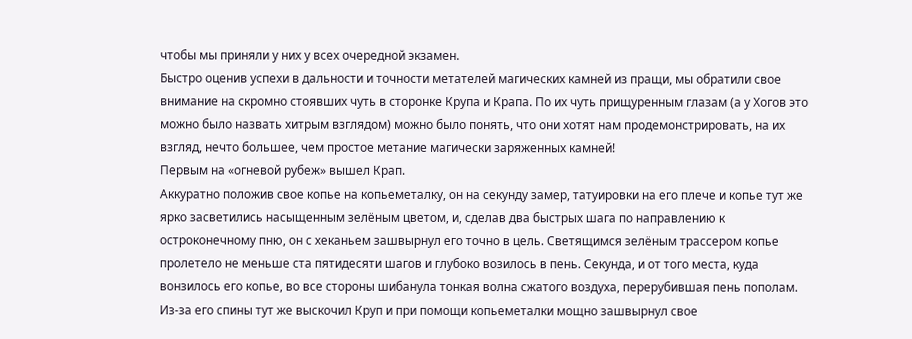чтобы мы приняли у них у всех очередной экзамен.
Быстро оценив успехи в дальности и точности метателей магических камней из пращи, мы обратили свое внимание на скромно стоявших чуть в сторонке Крупа и Крапа. По их чуть прищуренным глазам (а у Хогов это можно было назвать хитрым взглядом) можно было понять, что они хотят нам продемонстрировать, на их взгляд, нечто большее, чем простое метание магически заряженных камней!
Первым на «огневой рубеж» вышел Крап.
Аккуратно положив свое копье на копьеметалку, он на секунду замер, татуировки на его плече и копье тут же ярко засветились насыщенным зелёным цветом, и, сделав два быстрых шага по направлению к остроконечному пню, он с хеканьем зашвырнул его точно в цель. Светящимся зелёным трассером копье пролетело не меньше ста пятидесяти шагов и глубоко возилось в пень. Секунда, и от того места, куда вонзилось его копье, во все стороны шибанула тонкая волна сжатого воздуха, перерубившая пень пополам.
Из-за его спины тут же выскочил Круп и при помощи копьеметалки мощно зашвырнул свое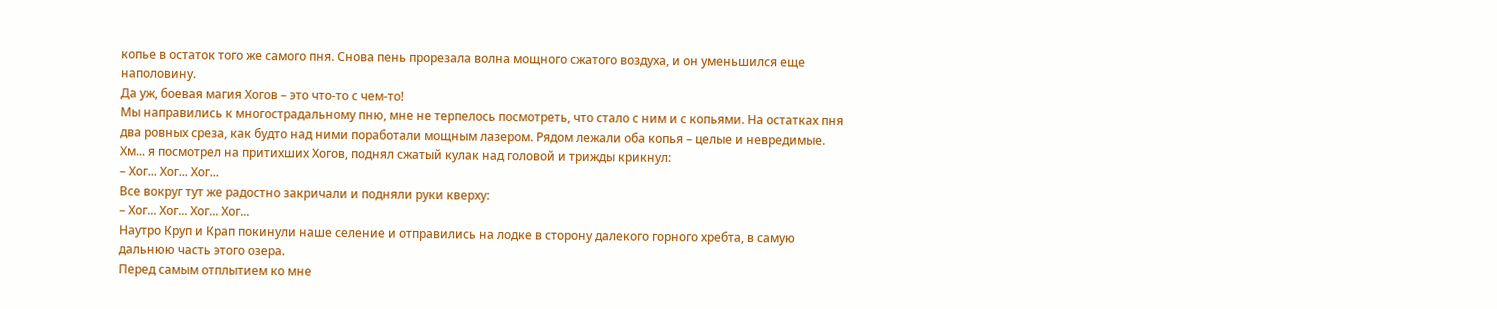копье в остаток того же самого пня. Снова пень прорезала волна мощного сжатого воздуха, и он уменьшился еще наполовину.
Да уж, боевая магия Хогов – это что-то с чем-то!
Мы направились к многострадальному пню, мне не терпелось посмотреть, что стало с ним и с копьями. На остатках пня два ровных среза, как будто над ними поработали мощным лазером. Рядом лежали оба копья – целые и невредимые.
Хм... я посмотрел на притихших Хогов, поднял сжатый кулак над головой и трижды крикнул:
– Хог... Хог... Хог...
Все вокруг тут же радостно закричали и подняли руки кверху:
– Хог... Хог... Хог... Хог...
Наутро Круп и Крап покинули наше селение и отправились на лодке в сторону далекого горного хребта, в самую дальнюю часть этого озера.
Перед самым отплытием ко мне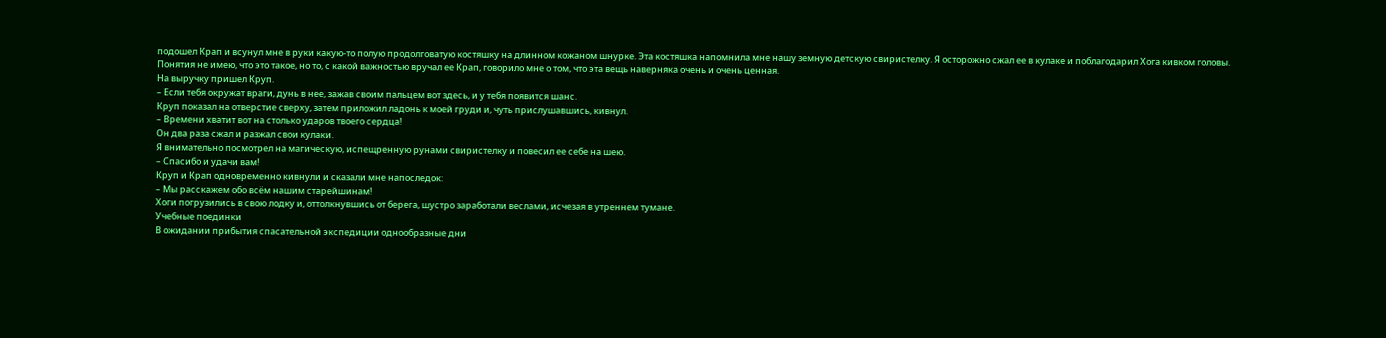подошел Крап и всунул мне в руки какую-то полую продолговатую костяшку на длинном кожаном шнурке. Эта костяшка напомнила мне нашу земную детскую свиристелку. Я осторожно сжал ее в кулаке и поблагодарил Хога кивком головы.
Понятия не имею, что это такое, но то, с какой важностью вручал ее Крап, говорило мне о том, что эта вещь наверняка очень и очень ценная.
На выручку пришел Круп.
– Если тебя окружат враги, дунь в нее, зажав своим пальцем вот здесь, и у тебя появится шанс.
Круп показал на отверстие сверху, затем приложил ладонь к моей груди и, чуть прислушавшись, кивнул.
– Времени хватит вот на столько ударов твоего сердца!
Он два раза сжал и разжал свои кулаки.
Я внимательно посмотрел на магическую, испещренную рунами свиристелку и повесил ее себе на шею.
– Спасибо и удачи вам!
Круп и Крап одновременно кивнули и сказали мне напоследок:
– Мы расскажем обо всём нашим старейшинам!
Хоги погрузились в свою лодку и, оттолкнувшись от берега, шустро заработали веслами, исчезая в утреннем тумане.
Учебные поединки
В ожидании прибытия спасательной экспедиции однообразные дни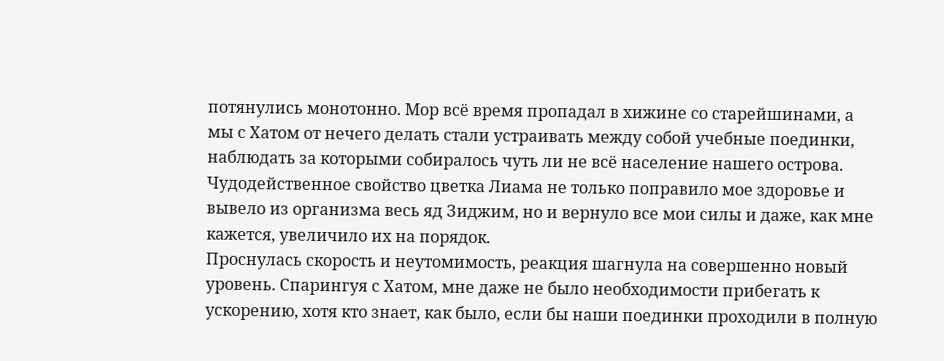потянулись монотонно. Мор всё время пропадал в хижине со старейшинами, а мы с Хатом от нечего делать стали устраивать между собой учебные поединки, наблюдать за которыми собиралось чуть ли не всё население нашего острова.
Чудодейственное свойство цветка Лиама не только поправило мое здоровье и вывело из организма весь яд Зиджим, но и вернуло все мои силы и даже, как мне кажется, увеличило их на порядок.
Проснулась скорость и неутомимость, реакция шагнула на совершенно новый уровень. Спарингуя с Хатом, мне даже не было необходимости прибегать к ускорению, хотя кто знает, как было, если бы наши поединки проходили в полную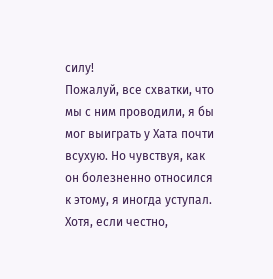силу!
Пожалуй, все схватки, что мы с ним проводили, я бы мог выиграть у Хата почти всухую. Но чувствуя, как он болезненно относился к этому, я иногда уступал. Хотя, если честно,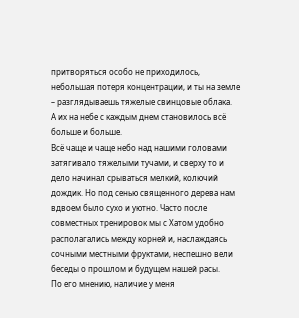притворяться особо не приходилось, небольшая потеря концентрации, и ты на земле – разглядываешь тяжелые свинцовые облака.
А их на небе с каждым днем становилось всё больше и больше.
Всё чаще и чаще небо над нашими головами затягивало тяжелыми тучами, и сверху то и дело начинал срываться мелкий, колючий дождик. Но под сенью священного дерева нам вдвоем было сухо и уютно. Часто после совместных тренировок мы с Хатом удобно располагались между корней и, наслаждаясь сочными местными фруктами, неспешно вели беседы о прошлом и будущем нашей расы.
По его мнению, наличие у меня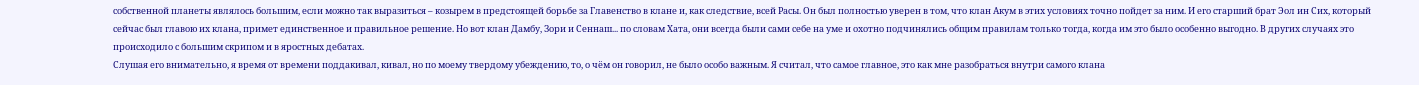собственной планеты являлось большим, если можно так выразиться – козырем в предстоящей борьбе за Главенство в клане и, как следствие, всей Расы. Он был полностью уверен в том, что клан Акум в этих условиях точно пойдет за ним. И его старший брат Эол ин Сих, который сейчас был главою их клана, примет единственное и правильное решение. Но вот клан Дамбу, Зори и Сеннаш... по словам Хата, они всегда были сами себе на уме и охотно подчинялись общим правилам только тогда, когда им это было особенно выгодно. В других случаях это происходило с большим скрипом и в яростных дебатах.
Слушая его внимательно, я время от времени поддакивал, кивал, но по моему твердому убеждению, то, о чём он говорил, не было особо важным. Я считал, что самое главное, это как мне разобраться внутри самого клана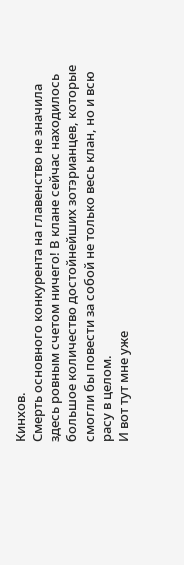Кинхов.
Смерть основного конкурента на главенство не значила здесь ровным счетом ничего! В клане сейчас находилось большое количество достойнейших зотэрианцев, которые смогли бы повести за собой не только весь клан, но и всю расу в целом.
И вот тут мне уже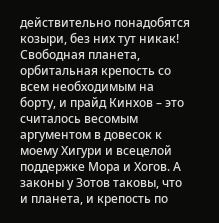действительно понадобятся козыри, без них тут никак!
Свободная планета, орбитальная крепость со всем необходимым на борту, и прайд Кинхов – это считалось весомым аргументом в довесок к моему Хигури и всецелой поддержке Мора и Хогов. А законы у Зотов таковы, что и планета, и крепость по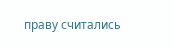праву считались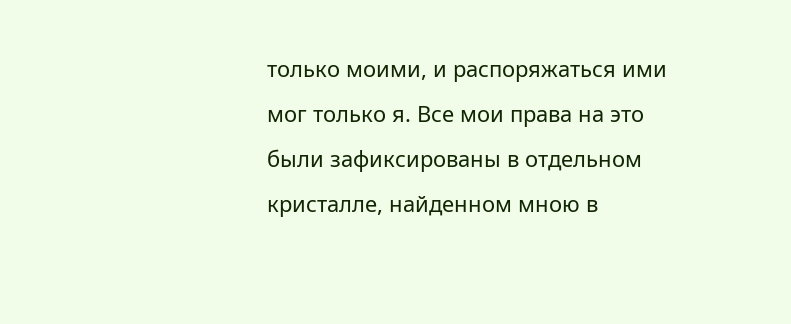только моими, и распоряжаться ими мог только я. Все мои права на это были зафиксированы в отдельном кристалле, найденном мною в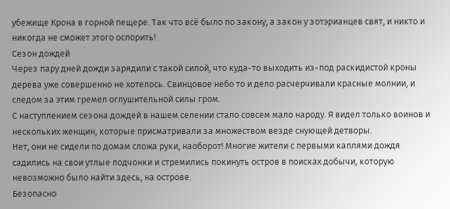убежище Крона в горной пещере. Так что всё было по закону, а закон у зотэрианцев свят, и никто и никогда не сможет этого оспорить!
Сезон дождей
Через пару дней дожди зарядили с такой силой, что куда-то выходить из-под раскидистой кроны дерева уже совершенно не хотелось. Свинцовое небо то и дело расчерчивали красные молнии, и следом за этим гремел оглушительной силы гром.
С наступлением сезона дождей в нашем селении стало совсем мало народу. Я видел только воинов и нескольких женщин, которые присматривали за множеством везде снующей детворы.
Нет, они не сидели по домам сложа руки, наоборот! Многие жители с первыми каплями дождя садились на свои утлые лодчонки и стремились покинуть остров в поисках добычи, которую невозможно было найти здесь, на острове.
Безопасно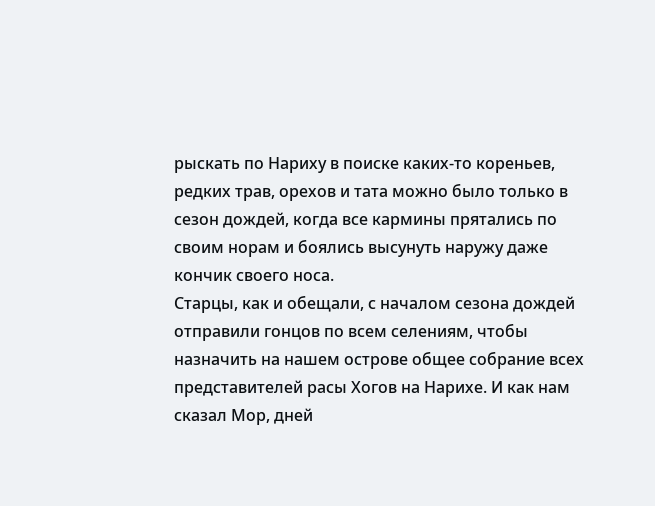рыскать по Нариху в поиске каких-то кореньев, редких трав, орехов и тата можно было только в сезон дождей, когда все кармины прятались по своим норам и боялись высунуть наружу даже кончик своего носа.
Старцы, как и обещали, с началом сезона дождей отправили гонцов по всем селениям, чтобы назначить на нашем острове общее собрание всех представителей расы Хогов на Нарихе. И как нам сказал Мор, дней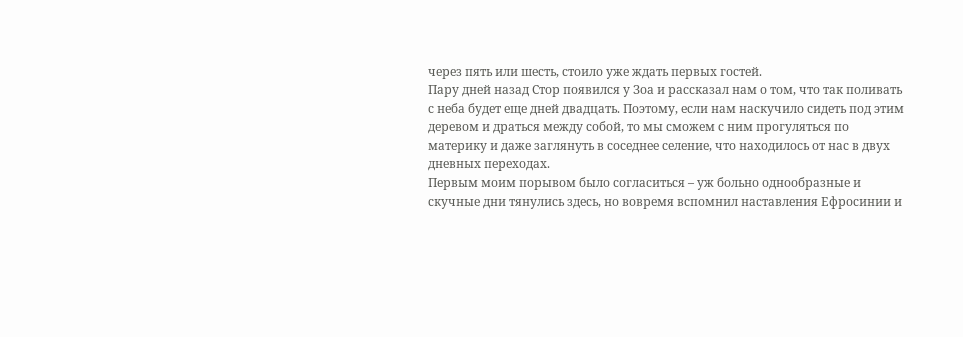через пять или шесть, стоило уже ждать первых гостей.
Пару дней назад Стор появился у Зоа и рассказал нам о том, что так поливать с неба будет еще дней двадцать. Поэтому, если нам наскучило сидеть под этим деревом и драться между собой, то мы сможем с ним прогуляться по материку и даже заглянуть в соседнее селение, что находилось от нас в двух дневных переходах.
Первым моим порывом было согласиться – уж больно однообразные и скучные дни тянулись здесь, но вовремя вспомнил наставления Ефросинии и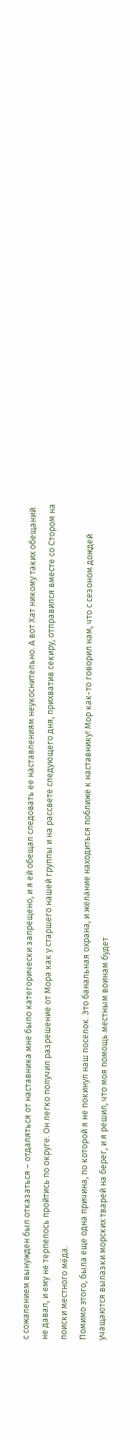с сожалением вынужден был отказаться – отдаляться от наставника мне было категорически запрещено, и я ей обещал следовать ее наставлениям неукоснительно. А вот Хат никому таких обещаний не давал, и ему не терпелось пройтись по округе. Он легко получил разрешение от Мора как у старшего нашей группы и на рассвете следующего дня, прихватив секиру, отправился вместе со Стором на поиски местного мёда.
Помимо этого, была еще одна причина, по которой я не покинул наш поселок. Это банальная охрана, и желание находиться поближе к наставнику! Мор как-то говорил нам, что с сезоном дождей учащаются вылазки морских тварей на берег, и я решил, что моя помощь местным воинам будет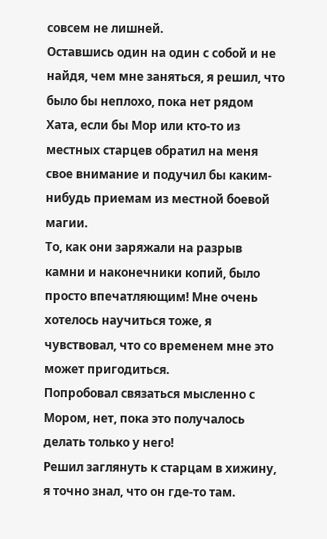совсем не лишней.
Оставшись один на один с собой и не найдя, чем мне заняться, я решил, что было бы неплохо, пока нет рядом Хата, если бы Мор или кто-то из местных старцев обратил на меня свое внимание и подучил бы каким-нибудь приемам из местной боевой магии.
То, как они заряжали на разрыв камни и наконечники копий, было просто впечатляющим! Мне очень хотелось научиться тоже, я чувствовал, что со временем мне это может пригодиться.
Попробовал связаться мысленно с Мором, нет, пока это получалось делать только у него!
Решил заглянуть к старцам в хижину, я точно знал, что он где-то там.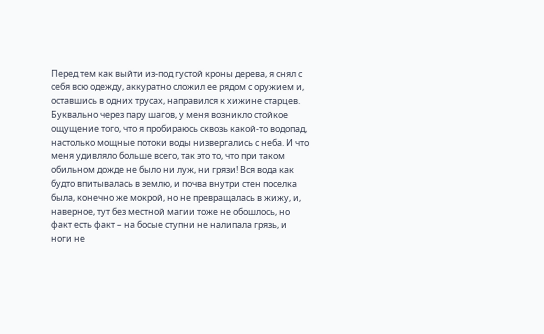Перед тем как выйти из-под густой кроны дерева, я снял с себя всю одежду, аккуратно сложил ее рядом с оружием и, оставшись в одних трусах, направился к хижине старцев.
Буквально через пару шагов, у меня возникло стойкое ощущение того, что я пробираюсь сквозь какой-то водопад, настолько мощные потоки воды низвергались с неба. И что меня удивляло больше всего, так это то, что при таком обильном дожде не было ни луж, ни грязи! Вся вода как будто впитывалась в землю, и почва внутри стен поселка была, конечно же мокрой, но не превращалась в жижу, и, наверное, тут без местной магии тоже не обошлось, но факт есть факт – на босые ступни не налипала грязь, и ноги не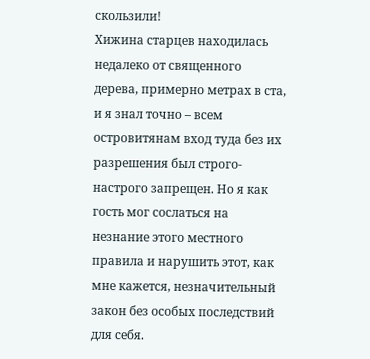скользили!
Хижина старцев находилась недалеко от священного дерева, примерно метрах в ста, и я знал точно – всем островитянам вход туда без их разрешения был строго-настрого запрещен. Но я как гость мог сослаться на незнание этого местного правила и нарушить этот, как мне кажется, незначительный закон без особых последствий для себя.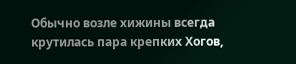Обычно возле хижины всегда крутилась пара крепких Хогов,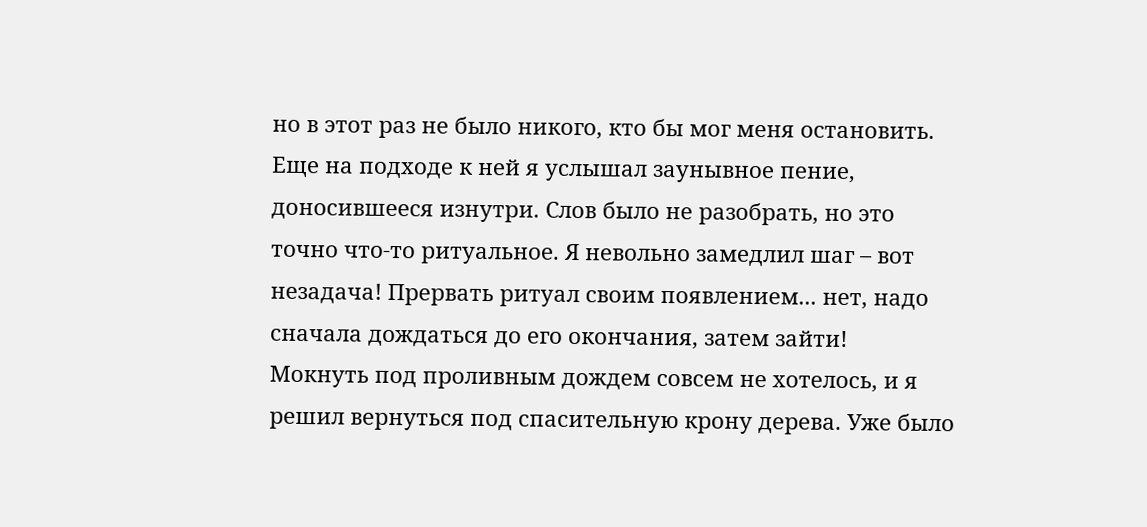но в этот раз не было никого, кто бы мог меня остановить.
Еще на подходе к ней я услышал заунывное пение, доносившееся изнутри. Слов было не разобрать, но это точно что-то ритуальное. Я невольно замедлил шаг – вот незадача! Прервать ритуал своим появлением... нет, надо сначала дождаться до его окончания, затем зайти!
Мокнуть под проливным дождем совсем не хотелось, и я решил вернуться под спасительную крону дерева. Уже было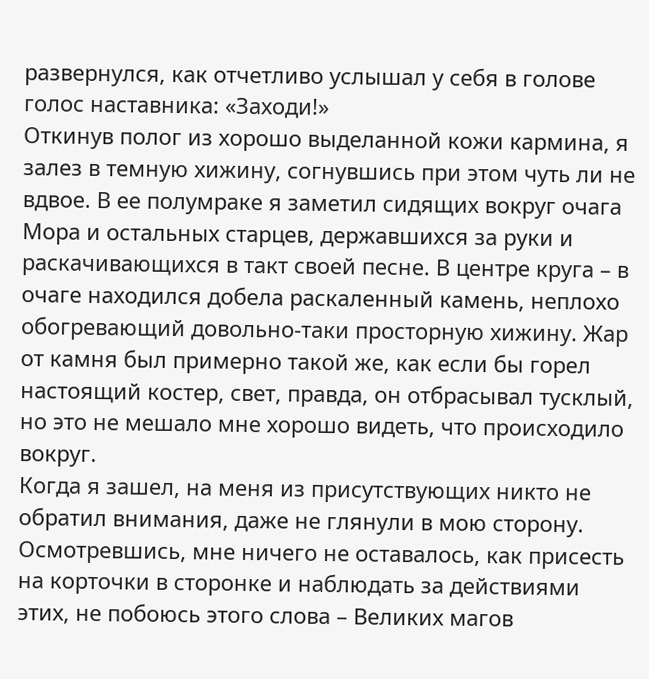развернулся, как отчетливо услышал у себя в голове голос наставника: «Заходи!»
Откинув полог из хорошо выделанной кожи кармина, я залез в темную хижину, согнувшись при этом чуть ли не вдвое. В ее полумраке я заметил сидящих вокруг очага Мора и остальных старцев, державшихся за руки и раскачивающихся в такт своей песне. В центре круга – в очаге находился добела раскаленный камень, неплохо обогревающий довольно-таки просторную хижину. Жар от камня был примерно такой же, как если бы горел настоящий костер, свет, правда, он отбрасывал тусклый, но это не мешало мне хорошо видеть, что происходило вокруг.
Когда я зашел, на меня из присутствующих никто не обратил внимания, даже не глянули в мою сторону. Осмотревшись, мне ничего не оставалось, как присесть на корточки в сторонке и наблюдать за действиями этих, не побоюсь этого слова – Великих магов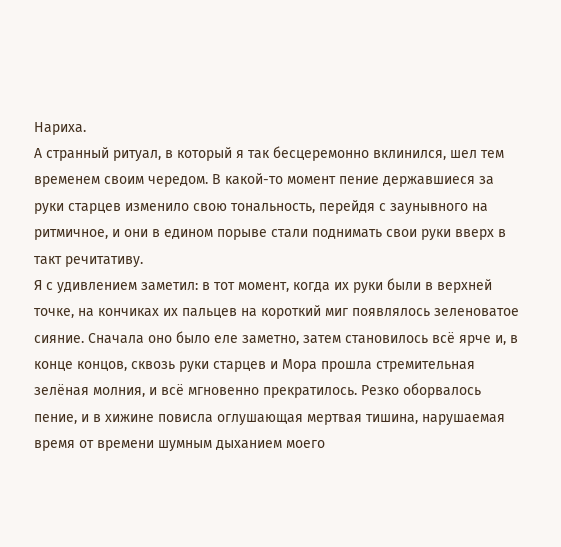Нариха.
А странный ритуал, в который я так бесцеремонно вклинился, шел тем временем своим чередом. В какой-то момент пение державшиеся за руки старцев изменило свою тональность, перейдя с заунывного на ритмичное, и они в едином порыве стали поднимать свои руки вверх в такт речитативу.
Я с удивлением заметил: в тот момент, когда их руки были в верхней точке, на кончиках их пальцев на короткий миг появлялось зеленоватое сияние. Сначала оно было еле заметно, затем становилось всё ярче и, в конце концов, сквозь руки старцев и Мора прошла стремительная зелёная молния, и всё мгновенно прекратилось. Резко оборвалось пение, и в хижине повисла оглушающая мертвая тишина, нарушаемая время от времени шумным дыханием моего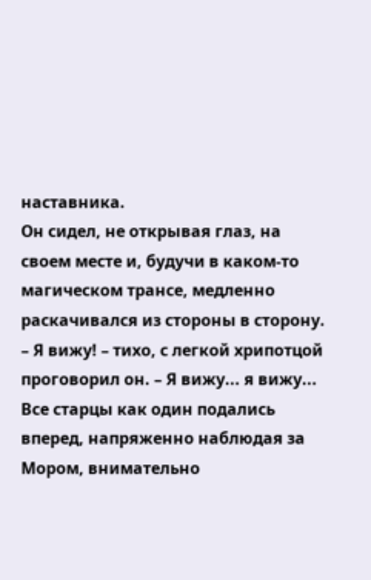наставника.
Он сидел, не открывая глаз, на своем месте и, будучи в каком-то магическом трансе, медленно раскачивался из стороны в сторону.
– Я вижу! – тихо, с легкой хрипотцой проговорил он. – Я вижу... я вижу...
Все старцы как один подались вперед, напряженно наблюдая за Мором, внимательно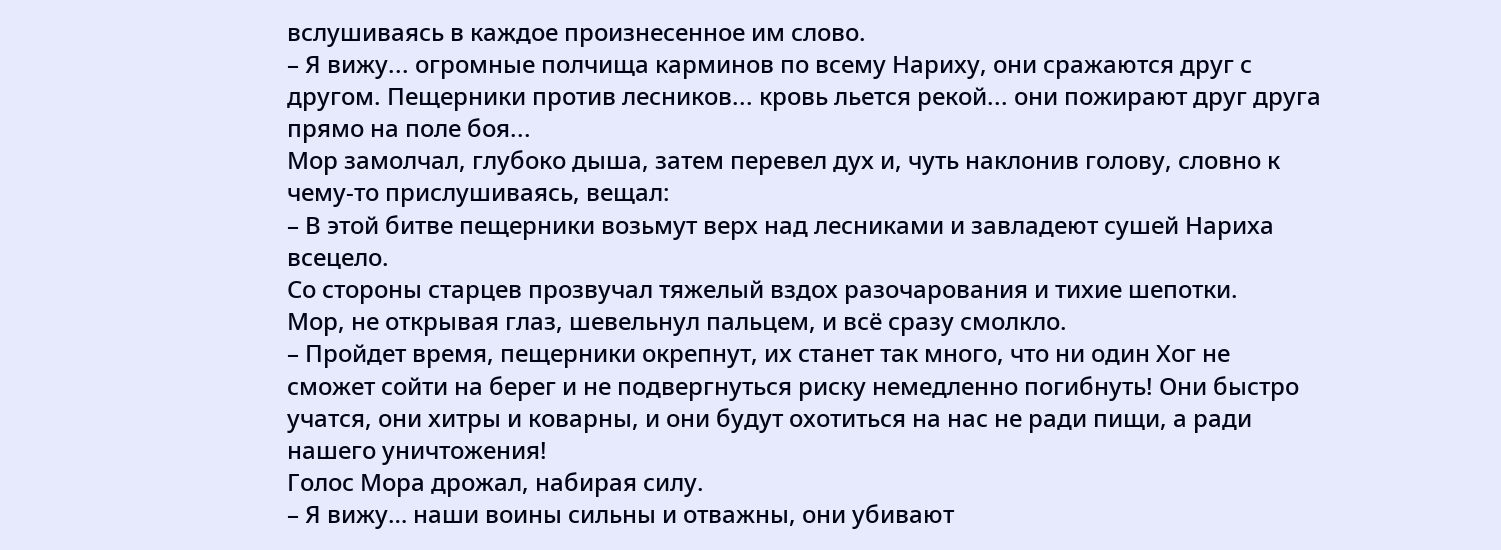вслушиваясь в каждое произнесенное им слово.
– Я вижу... огромные полчища карминов по всему Нариху, они сражаются друг с другом. Пещерники против лесников... кровь льется рекой... они пожирают друг друга прямо на поле боя...
Мор замолчал, глубоко дыша, затем перевел дух и, чуть наклонив голову, словно к чему-то прислушиваясь, вещал:
– В этой битве пещерники возьмут верх над лесниками и завладеют сушей Нариха всецело.
Со стороны старцев прозвучал тяжелый вздох разочарования и тихие шепотки.
Мор, не открывая глаз, шевельнул пальцем, и всё сразу смолкло.
– Пройдет время, пещерники окрепнут, их станет так много, что ни один Хог не сможет сойти на берег и не подвергнуться риску немедленно погибнуть! Они быстро учатся, они хитры и коварны, и они будут охотиться на нас не ради пищи, а ради нашего уничтожения!
Голос Мора дрожал, набирая силу.
– Я вижу… наши воины сильны и отважны, они убивают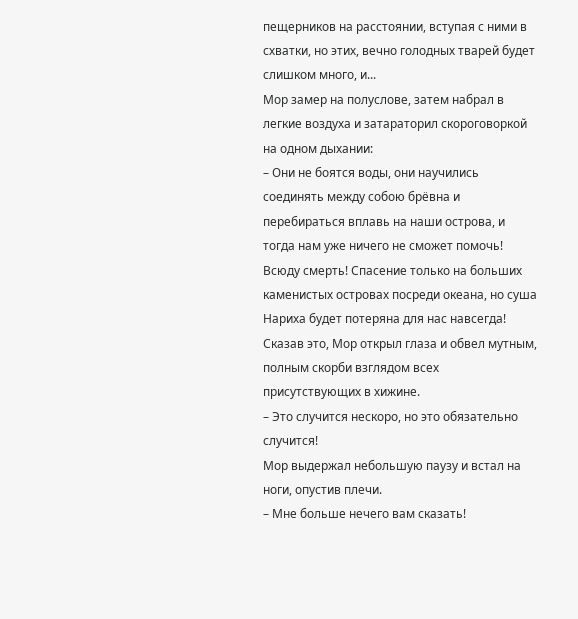пещерников на расстоянии, вступая с ними в схватки, но этих, вечно голодных тварей будет слишком много, и...
Мор замер на полуслове, затем набрал в легкие воздуха и затараторил скороговоркой на одном дыхании:
– Они не боятся воды, они научились соединять между собою брёвна и перебираться вплавь на наши острова, и тогда нам уже ничего не сможет помочь! Всюду смерть! Спасение только на больших каменистых островах посреди океана, но суша Нариха будет потеряна для нас навсегда!
Сказав это, Мор открыл глаза и обвел мутным, полным скорби взглядом всех присутствующих в хижине.
– Это случится нескоро, но это обязательно случится!
Мор выдержал небольшую паузу и встал на ноги, опустив плечи.
– Мне больше нечего вам сказать!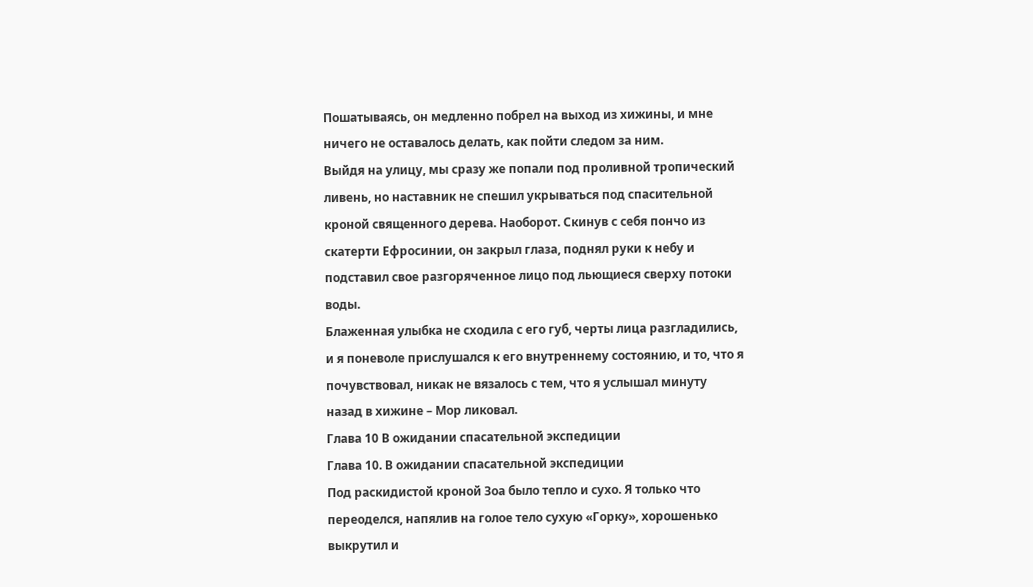Пошатываясь, он медленно побрел на выход из хижины, и мне ничего не оставалось делать, как пойти следом за ним.
Выйдя на улицу, мы сразу же попали под проливной тропический ливень, но наставник не спешил укрываться под спасительной кроной священного дерева. Наоборот. Скинув с себя пончо из скатерти Ефросинии, он закрыл глаза, поднял руки к небу и подставил свое разгоряченное лицо под льющиеся сверху потоки воды.
Блаженная улыбка не сходила с его губ, черты лица разгладились, и я поневоле прислушался к его внутреннему состоянию, и то, что я почувствовал, никак не вязалось с тем, что я услышал минуту назад в хижине – Мор ликовал.
Глава 10 В ожидании спасательной экспедиции
Глава 10. В ожидании спасательной экспедиции
Под раскидистой кроной Зоа было тепло и сухо. Я только что переоделся, напялив на голое тело сухую «Горку», хорошенько выкрутил и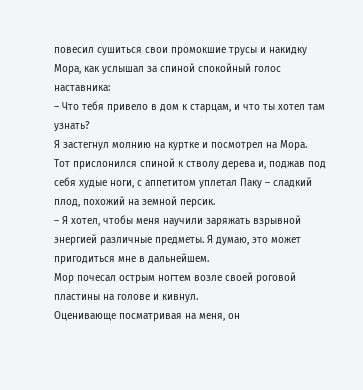повесил сушиться свои промокшие трусы и накидку Мора, как услышал за спиной спокойный голос наставника:
– Что тебя привело в дом к старцам, и что ты хотел там узнать?
Я застегнул молнию на куртке и посмотрел на Мора.
Тот прислонился спиной к стволу дерева и, поджав под себя худые ноги, с аппетитом уплетал Паку – сладкий плод, похожий на земной персик.
– Я хотел, чтобы меня научили заряжать взрывной энергией различные предметы. Я думаю, это может пригодиться мне в дальнейшем.
Мор почесал острым ногтем возле своей роговой пластины на голове и кивнул.
Оценивающе посматривая на меня, он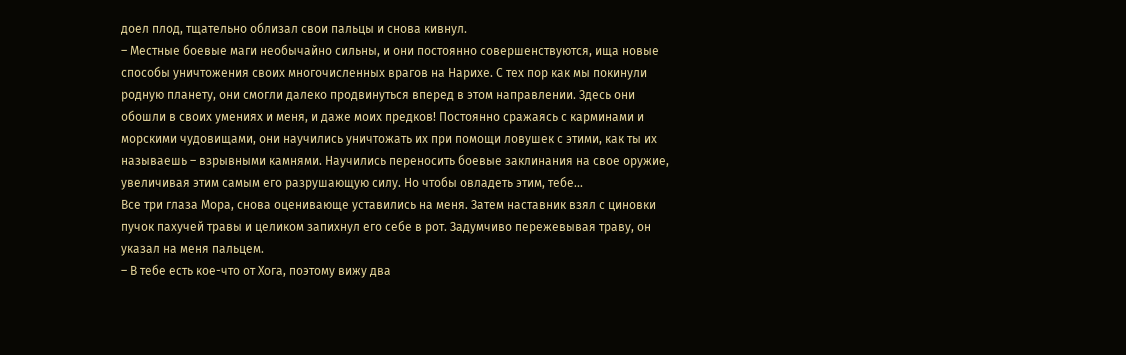доел плод, тщательно облизал свои пальцы и снова кивнул.
– Местные боевые маги необычайно сильны, и они постоянно совершенствуются, ища новые способы уничтожения своих многочисленных врагов на Нарихе. С тех пор как мы покинули родную планету, они смогли далеко продвинуться вперед в этом направлении. Здесь они обошли в своих умениях и меня, и даже моих предков! Постоянно сражаясь с карминами и морскими чудовищами, они научились уничтожать их при помощи ловушек с этими, как ты их называешь – взрывными камнями. Научились переносить боевые заклинания на свое оружие, увеличивая этим самым его разрушающую силу. Но чтобы овладеть этим, тебе...
Все три глаза Мора, снова оценивающе уставились на меня. Затем наставник взял с циновки пучок пахучей травы и целиком запихнул его себе в рот. Задумчиво пережевывая траву, он указал на меня пальцем.
– В тебе есть кое-что от Хога, поэтому вижу два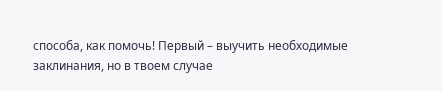способа, как помочь! Первый – выучить необходимые заклинания, но в твоем случае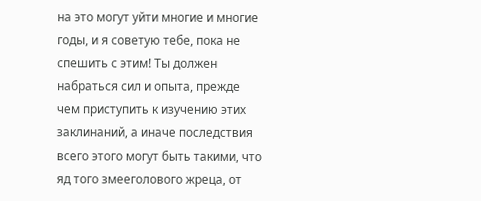на это могут уйти многие и многие годы, и я советую тебе, пока не спешить с этим! Ты должен набраться сил и опыта, прежде чем приступить к изучению этих заклинаний, а иначе последствия всего этого могут быть такими, что яд того змееголового жреца, от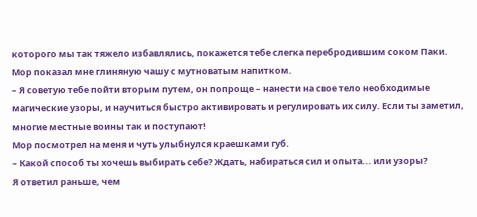которого мы так тяжело избавлялись, покажется тебе слегка перебродившим соком Паки.
Мор показал мне глиняную чашу с мутноватым напитком.
– Я советую тебе пойти вторым путем, он попроще – нанести на свое тело необходимые магические узоры, и научиться быстро активировать и регулировать их силу. Если ты заметил, многие местные воины так и поступают!
Мор посмотрел на меня и чуть улыбнулся краешками губ.
– Какой способ ты хочешь выбирать себе? Ждать, набираться сил и опыта... или узоры?
Я ответил раньше, чем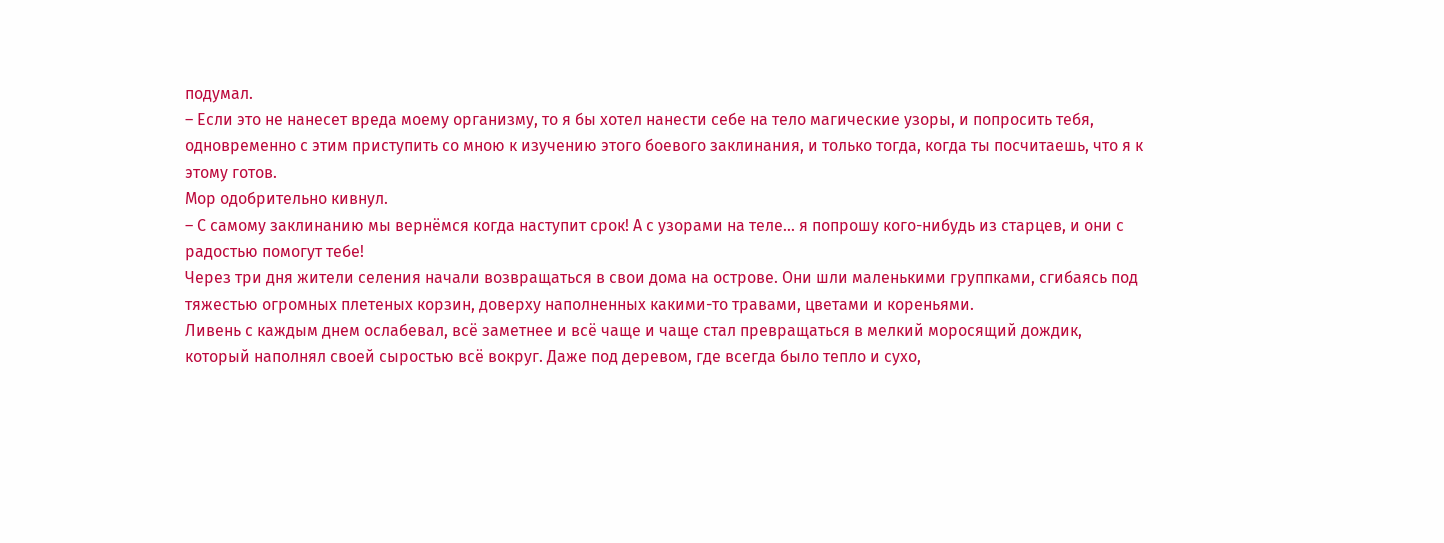подумал.
– Если это не нанесет вреда моему организму, то я бы хотел нанести себе на тело магические узоры, и попросить тебя, одновременно с этим приступить со мною к изучению этого боевого заклинания, и только тогда, когда ты посчитаешь, что я к этому готов.
Мор одобрительно кивнул.
– С самому заклинанию мы вернёмся когда наступит срок! А с узорами на теле... я попрошу кого-нибудь из старцев, и они с радостью помогут тебе!
Через три дня жители селения начали возвращаться в свои дома на острове. Они шли маленькими группками, сгибаясь под тяжестью огромных плетеных корзин, доверху наполненных какими-то травами, цветами и кореньями.
Ливень с каждым днем ослабевал, всё заметнее и всё чаще и чаще стал превращаться в мелкий моросящий дождик, который наполнял своей сыростью всё вокруг. Даже под деревом, где всегда было тепло и сухо,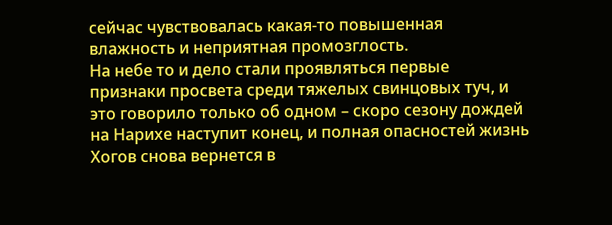сейчас чувствовалась какая-то повышенная влажность и неприятная промозглость.
На небе то и дело стали проявляться первые признаки просвета среди тяжелых свинцовых туч, и это говорило только об одном – скоро сезону дождей на Нарихе наступит конец, и полная опасностей жизнь Хогов снова вернется в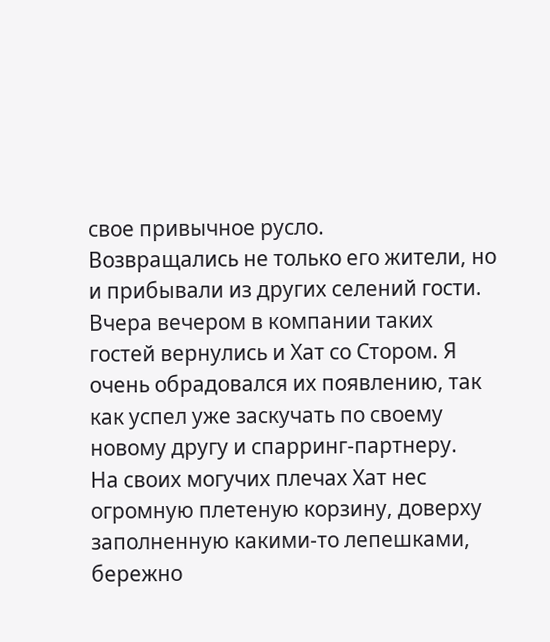свое привычное русло.
Возвращались не только его жители, но и прибывали из других селений гости. Вчера вечером в компании таких гостей вернулись и Хат со Стором. Я очень обрадовался их появлению, так как успел уже заскучать по своему новому другу и спарринг-партнеру.
На своих могучих плечах Хат нес огромную плетеную корзину, доверху заполненную какими-то лепешками, бережно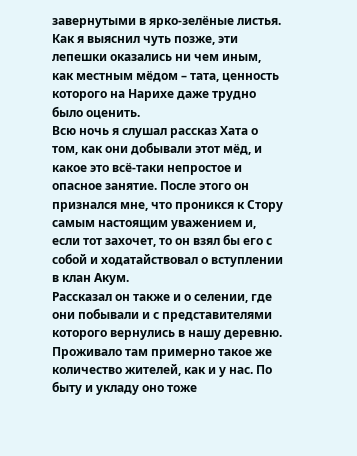завернутыми в ярко-зелёные листья. Как я выяснил чуть позже, эти лепешки оказались ни чем иным, как местным мёдом – тата, ценность которого на Нарихе даже трудно было оценить.
Всю ночь я слушал рассказ Хата о том, как они добывали этот мёд, и какое это всё-таки непростое и опасное занятие. После этого он признался мне, что проникся к Стору самым настоящим уважением и, если тот захочет, то он взял бы его с собой и ходатайствовал о вступлении в клан Акум.
Рассказал он также и о селении, где они побывали и с представителями которого вернулись в нашу деревню. Проживало там примерно такое же количество жителей, как и у нас. По быту и укладу оно тоже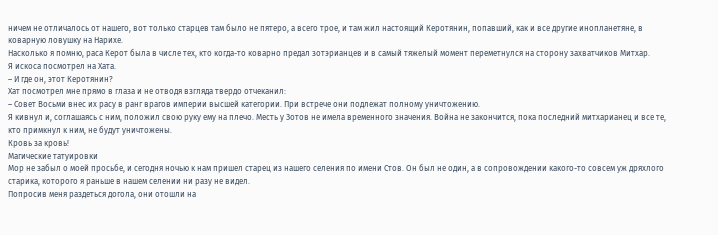ничем не отличалось от нашего, вот только старцев там было не пятеро, а всего трое, и там жил настоящий Керотянин, попавший, как и все другие инопланетяне, в коварную ловушку на Нарихе.
Насколько я помню, раса Керот была в числе тех, кто когда-то коварно предал зотэрианцев и в самый тяжелый момент переметнулся на сторону захватчиков Митхар.
Я искоса посмотрел на Хата.
– И где он, этот Керотянин?
Хат посмотрел мне прямо в глаза и не отводя взгляда твердо отчеканил:
– Совет Восьми внес их расу в ранг врагов империи высшей категории. При встрече они подлежат полному уничтожению.
Я кивнул и, соглашаясь с ним, положил свою руку ему на плечо. Месть у Зотов не имела временного значения. Война не закончится, пока последний митхарианец и все те, кто примкнул к ним, не будут уничтожены.
Кровь за кровь!
Магические татуировки
Мор не забыл о моей просьбе, и сегодня ночью к нам пришел старец из нашего селения по имени Стов. Он был не один, а в сопровождении какого-то совсем уж дряхлого старика, которого я раньше в нашем селении ни разу не видел.
Попросив меня раздеться догола, они отошли на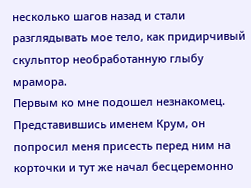несколько шагов назад и стали разглядывать мое тело, как придирчивый скульптор необработанную глыбу мрамора.
Первым ко мне подошел незнакомец. Представившись именем Крум, он попросил меня присесть перед ним на корточки и тут же начал бесцеремонно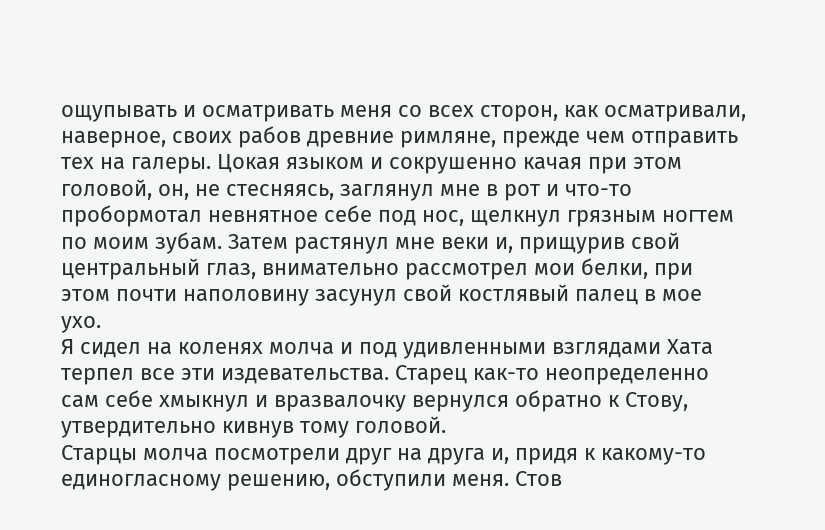ощупывать и осматривать меня со всех сторон, как осматривали, наверное, своих рабов древние римляне, прежде чем отправить тех на галеры. Цокая языком и сокрушенно качая при этом головой, он, не стесняясь, заглянул мне в рот и что-то пробормотал невнятное себе под нос, щелкнул грязным ногтем по моим зубам. Затем растянул мне веки и, прищурив свой центральный глаз, внимательно рассмотрел мои белки, при этом почти наполовину засунул свой костлявый палец в мое ухо.
Я сидел на коленях молча и под удивленными взглядами Хата терпел все эти издевательства. Старец как-то неопределенно сам себе хмыкнул и вразвалочку вернулся обратно к Стову, утвердительно кивнув тому головой.
Старцы молча посмотрели друг на друга и, придя к какому-то единогласному решению, обступили меня. Стов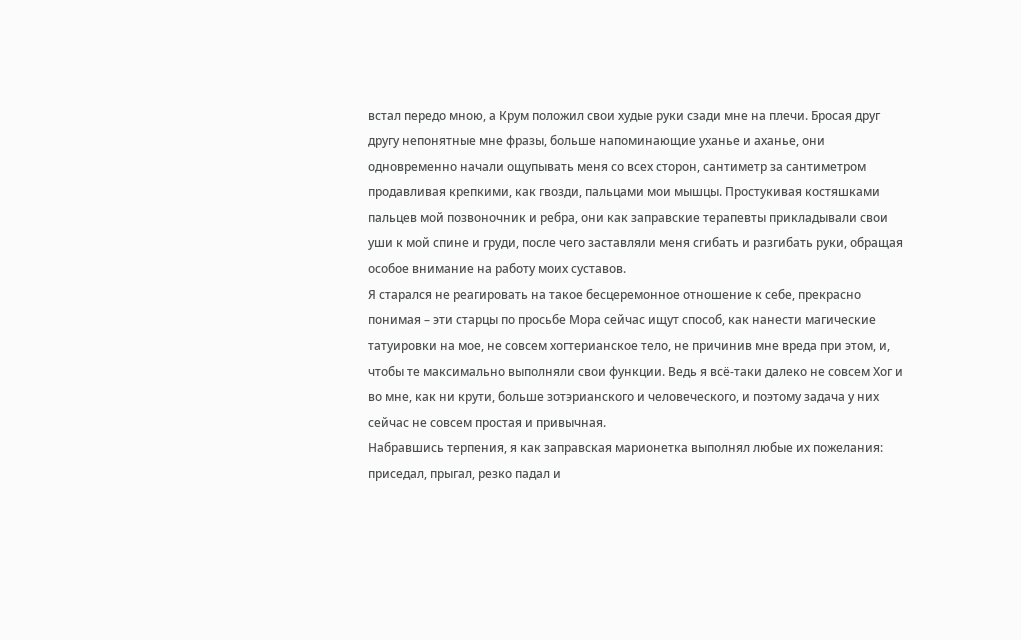встал передо мною, а Крум положил свои худые руки сзади мне на плечи. Бросая друг другу непонятные мне фразы, больше напоминающие уханье и аханье, они одновременно начали ощупывать меня со всех сторон, сантиметр за сантиметром продавливая крепкими, как гвозди, пальцами мои мышцы. Простукивая костяшками пальцев мой позвоночник и ребра, они как заправские терапевты прикладывали свои уши к мой спине и груди, после чего заставляли меня сгибать и разгибать руки, обращая особое внимание на работу моих суставов.
Я старался не реагировать на такое бесцеремонное отношение к себе, прекрасно понимая – эти старцы по просьбе Мора сейчас ищут способ, как нанести магические татуировки на мое, не совсем хогтерианское тело, не причинив мне вреда при этом, и, чтобы те максимально выполняли свои функции. Ведь я всё-таки далеко не совсем Хог и во мне, как ни крути, больше зотэрианского и человеческого, и поэтому задача у них сейчас не совсем простая и привычная.
Набравшись терпения, я как заправская марионетка выполнял любые их пожелания: приседал, прыгал, резко падал и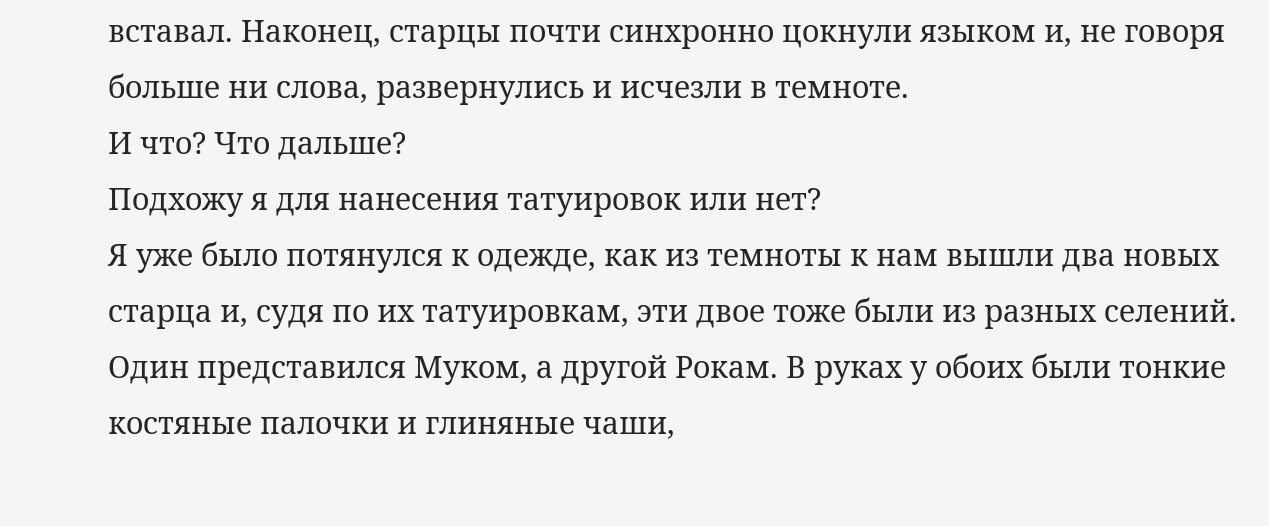вставал. Наконец, старцы почти синхронно цокнули языком и, не говоря больше ни слова, развернулись и исчезли в темноте.
И что? Что дальше?
Подхожу я для нанесения татуировок или нет?
Я уже было потянулся к одежде, как из темноты к нам вышли два новых старца и, судя по их татуировкам, эти двое тоже были из разных селений.
Один представился Муком, а другой Рокам. В руках у обоих были тонкие костяные палочки и глиняные чаши,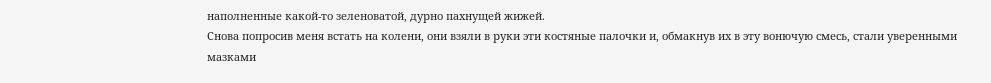наполненные какой-то зеленоватой, дурно пахнущей жижей.
Снова попросив меня встать на колени, они взяли в руки эти костяные палочки и, обмакнув их в эту вонючую смесь, стали уверенными мазками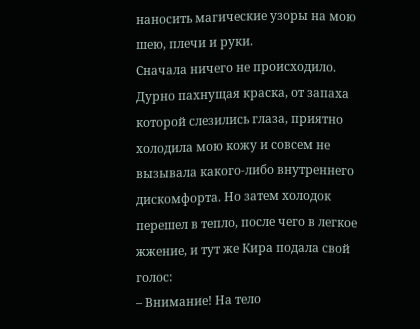наносить магические узоры на мою шею, плечи и руки.
Сначала ничего не происходило.
Дурно пахнущая краска, от запаха которой слезились глаза, приятно холодила мою кожу и совсем не вызывала какого-либо внутреннего дискомфорта. Но затем холодок перешел в тепло, после чего в легкое жжение, и тут же Кира подала свой голос:
– Внимание! На тело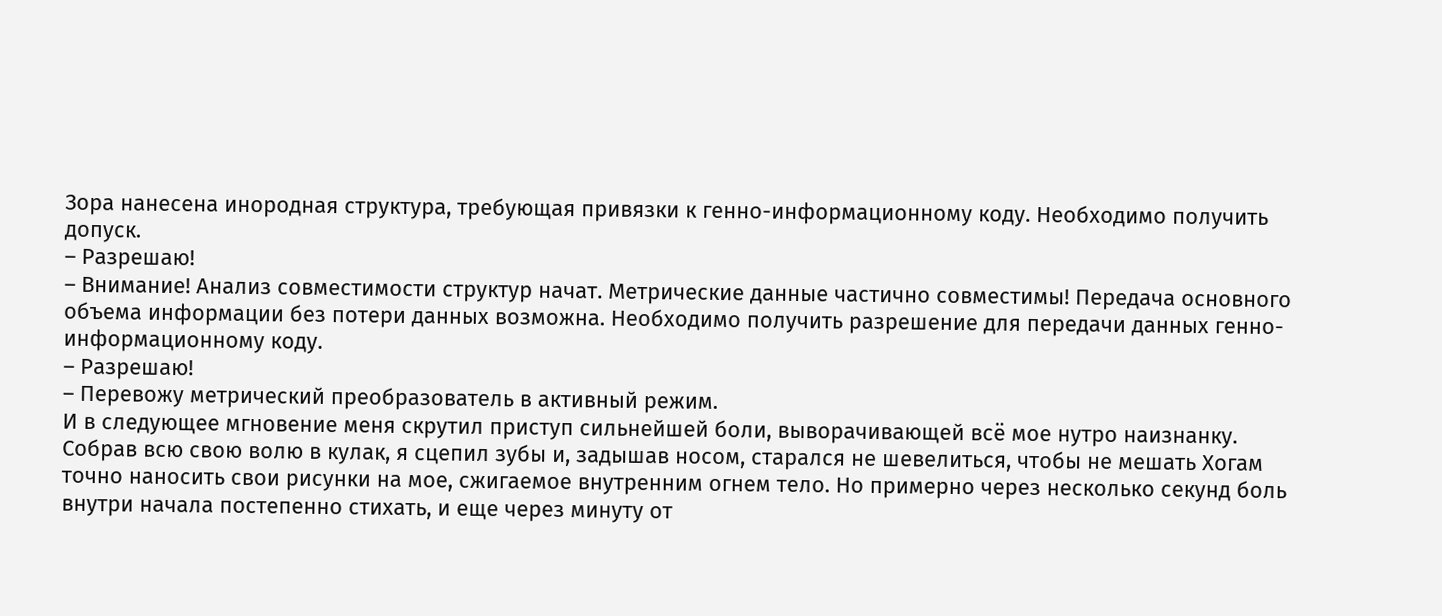Зора нанесена инородная структура, требующая привязки к генно-информационному коду. Необходимо получить допуск.
– Разрешаю!
– Внимание! Анализ совместимости структур начат. Метрические данные частично совместимы! Передача основного объема информации без потери данных возможна. Необходимо получить разрешение для передачи данных генно-информационному коду.
– Разрешаю!
– Перевожу метрический преобразователь в активный режим.
И в следующее мгновение меня скрутил приступ сильнейшей боли, выворачивающей всё мое нутро наизнанку. Собрав всю свою волю в кулак, я сцепил зубы и, задышав носом, старался не шевелиться, чтобы не мешать Хогам точно наносить свои рисунки на мое, сжигаемое внутренним огнем тело. Но примерно через несколько секунд боль внутри начала постепенно стихать, и еще через минуту от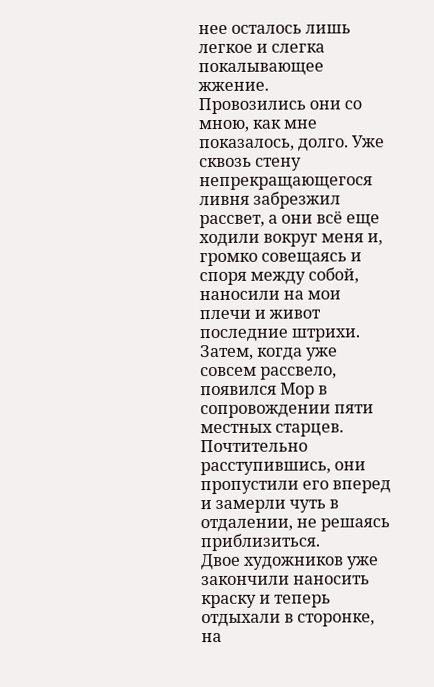нее осталось лишь легкое и слегка покалывающее жжение.
Провозились они со мною, как мне показалось, долго. Уже сквозь стену непрекращающегося ливня забрезжил рассвет, а они всё еще ходили вокруг меня и, громко совещаясь и споря между собой, наносили на мои плечи и живот последние штрихи.
Затем, когда уже совсем рассвело, появился Мор в сопровождении пяти местных старцев. Почтительно расступившись, они пропустили его вперед и замерли чуть в отдалении, не решаясь приблизиться.
Двое художников уже закончили наносить краску и теперь отдыхали в сторонке, на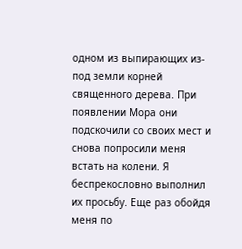одном из выпирающих из-под земли корней священного дерева. При появлении Мора они подскочили со своих мест и снова попросили меня встать на колени. Я беспрекословно выполнил их просьбу. Еще раз обойдя меня по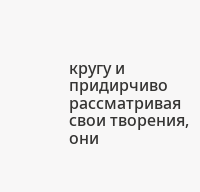кругу и придирчиво рассматривая свои творения, они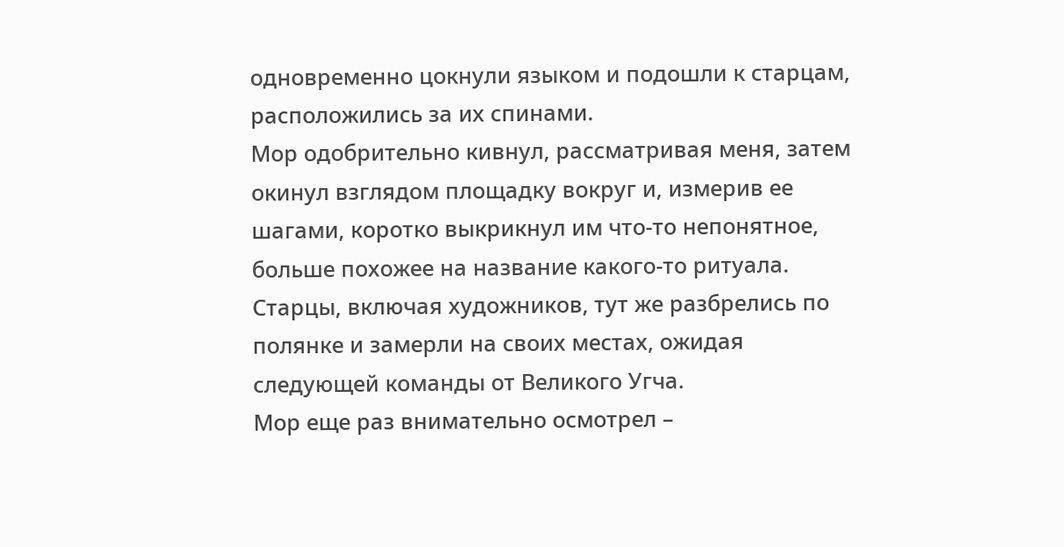одновременно цокнули языком и подошли к старцам, расположились за их спинами.
Мор одобрительно кивнул, рассматривая меня, затем окинул взглядом площадку вокруг и, измерив ее шагами, коротко выкрикнул им что-то непонятное, больше похожее на название какого-то ритуала.
Старцы, включая художников, тут же разбрелись по полянке и замерли на своих местах, ожидая следующей команды от Великого Угча.
Мор еще раз внимательно осмотрел –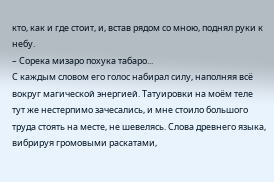кто, как и где стоит, и, встав рядом со мною, поднял руки к небу.
– Сорека мизаро похука табаро...
С каждым словом его голос набирал силу, наполняя всё вокруг магической энергией. Татуировки на моём теле тут же нестерпимо зачесались, и мне стоило большого труда стоять на месте, не шевелясь. Слова древнего языка, вибрируя громовыми раскатами,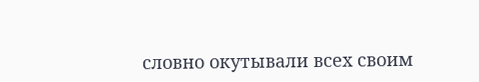словно окутывали всех своим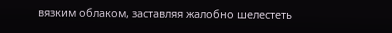вязким облаком, заставляя жалобно шелестеть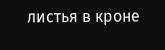листья в кроне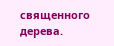священного дерева.